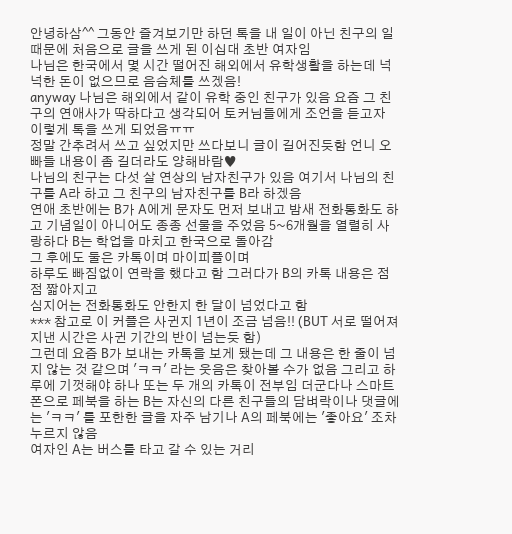안녕하삼^^ 그동안 즐겨보기만 하던 톡을 내 일이 아닌 친구의 일 때문에 처음으로 글을 쓰게 된 이십대 초반 여자임
나님은 한국에서 몇 시간 떨어진 해외에서 유학생활을 하는데 넉넉한 돈이 없으므로 음슴체를 쓰겠음!
anyway 나님은 해외에서 같이 유학 중인 친구가 있음 요즘 그 친구의 연애사가 딱하다고 생각되어 토커님들에게 조언을 듣고자 이렇게 톡을 쓰게 되었음ㅠㅠ
정말 간추려서 쓰고 싶었지만 쓰다보니 글이 길어진듯함 언니 오빠들 내용이 좀 길더라도 양해바람♥
나님의 친구는 다섯 살 연상의 남자친구가 있음 여기서 나님의 친구를 A라 하고 그 친구의 남자친구를 B라 하겠음
연애 초반에는 B가 A에게 문자도 먼저 보내고 밤새 전화통화도 하고 기념일이 아니어도 종종 선물을 주었음 5~6개월을 열렬히 사랑하다 B는 학업을 마치고 한국으로 돌아감
그 후에도 둘은 카톡이며 마이피플이며
하루도 빠짐없이 연락을 했다고 함 그러다가 B의 카톡 내용은 점점 짧아지고
심지어는 전화통화도 안한지 한 달이 넘었다고 함
*** 참고로 이 커플은 사귄지 1년이 조금 넘음!! (BUT 서로 떨어져 지낸 시간은 사귄 기간의 반이 넘는듯 함)
그런데 요즘 B가 보내는 카톡을 보게 됐는데 그 내용은 한 줄이 넘지 않는 것 같으며 'ㅋㅋ' 라는 웃음은 찾아볼 수가 없음 그리고 하루에 기껏해야 하나 또는 두 개의 카톡이 전부임 더군다나 스마트폰으로 페북을 하는 B는 자신의 다른 친구들의 담벼락이나 댓글에는 'ㅋㅋ' 를 포한한 글을 자주 남기나 A의 페북에는 '좋아요' 조차 누르지 않음
여자인 A는 버스를 타고 갈 수 있는 거리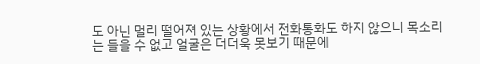도 아닌 멀리 떨어져 있는 상황에서 전화통화도 하지 않으니 목소리는 들을 수 없고 얼굴은 더더욱 못보기 때문에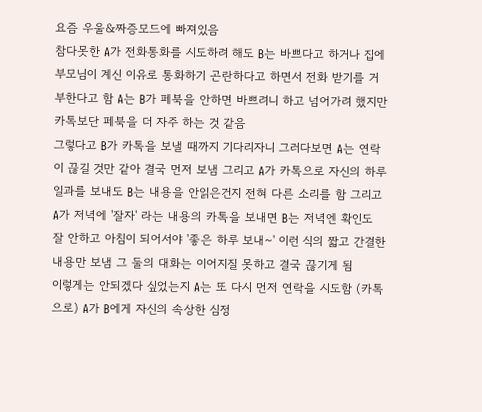요즘 우울&짜증모드에 빠져있음
참다못한 A가 전화통화를 시도하려 해도 B는 바쁘다고 하거나 집에 부모님이 계신 이유로 통화하기 곤란하다고 하면서 전화 받기를 거부한다고 함 A는 B가 페북을 안하면 바쁘려니 하고 넘어가려 했지만 카톡보단 페북을 더 자주 하는 것 같음
그렇다고 B가 카톡을 보낼 때까지 기다리자니 그러다보면 A는 연락이 끊길 것만 같아 결국 먼저 보냄 그리고 A가 카톡으로 자신의 하루일과를 보내도 B는 내용을 안읽은건지 전혀 다른 소리를 함 그리고 A가 저녁에 '잘자' 라는 내용의 카톡을 보내면 B는 저녁엔 확인도 잘 안하고 아침이 되어서야 '좋은 하루 보내~' 이런 식의 짧고 간결한 내용만 보냄 그 둘의 대화는 이어지질 못하고 결국 끊기게 됨
이렇게는 안되겠다 싶었는지 A는 또 다시 먼저 연락을 시도함 (카톡으로) A가 B에게 자신의 속상한 심정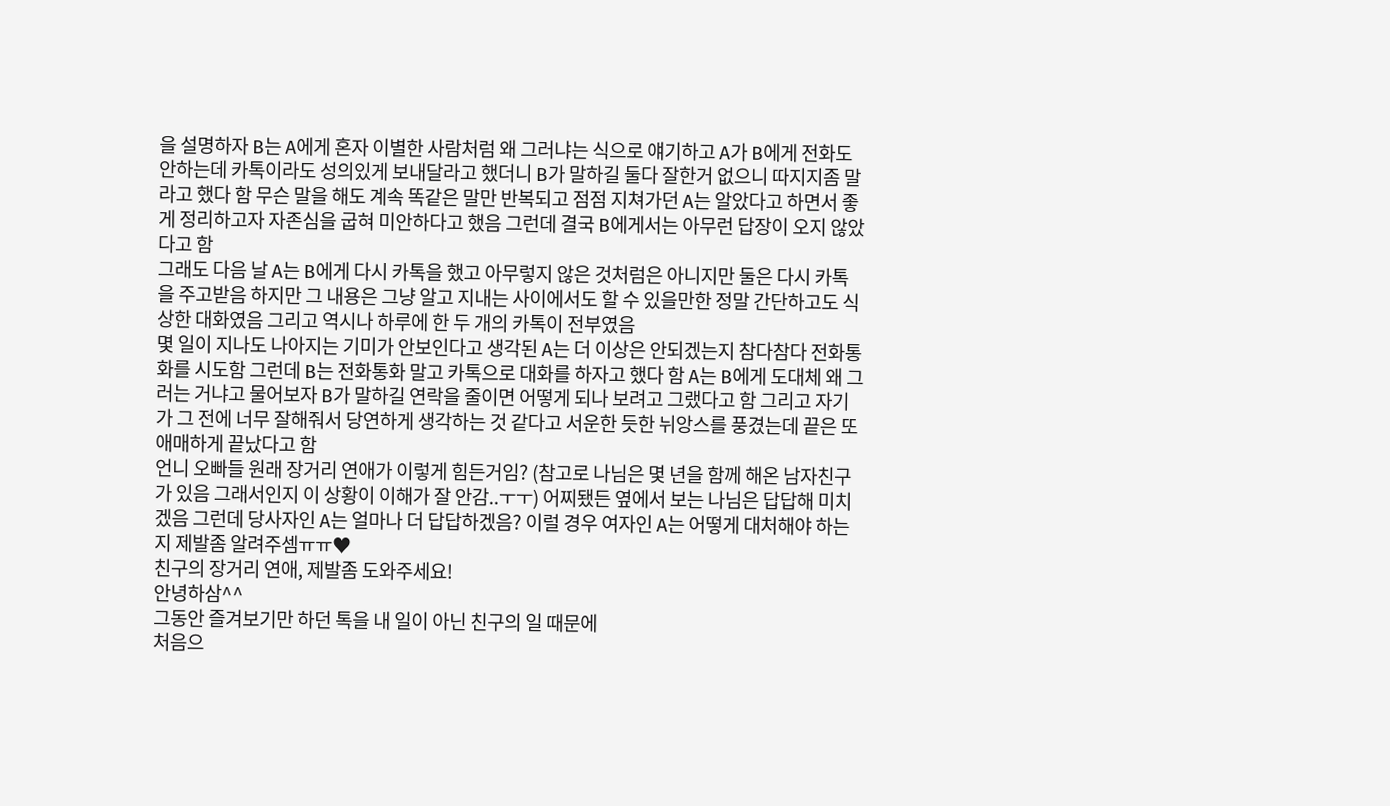을 설명하자 B는 A에게 혼자 이별한 사람처럼 왜 그러냐는 식으로 얘기하고 A가 B에게 전화도 안하는데 카톡이라도 성의있게 보내달라고 했더니 B가 말하길 둘다 잘한거 없으니 따지지좀 말라고 했다 함 무슨 말을 해도 계속 똑같은 말만 반복되고 점점 지쳐가던 A는 알았다고 하면서 좋게 정리하고자 자존심을 굽혀 미안하다고 했음 그런데 결국 B에게서는 아무런 답장이 오지 않았다고 함
그래도 다음 날 A는 B에게 다시 카톡을 했고 아무렇지 않은 것처럼은 아니지만 둘은 다시 카톡을 주고받음 하지만 그 내용은 그냥 알고 지내는 사이에서도 할 수 있을만한 정말 간단하고도 식상한 대화였음 그리고 역시나 하루에 한 두 개의 카톡이 전부였음
몇 일이 지나도 나아지는 기미가 안보인다고 생각된 A는 더 이상은 안되겠는지 참다참다 전화통화를 시도함 그런데 B는 전화통화 말고 카톡으로 대화를 하자고 했다 함 A는 B에게 도대체 왜 그러는 거냐고 물어보자 B가 말하길 연락을 줄이면 어떻게 되나 보려고 그랬다고 함 그리고 자기가 그 전에 너무 잘해줘서 당연하게 생각하는 것 같다고 서운한 듯한 뉘앙스를 풍겼는데 끝은 또 애매하게 끝났다고 함
언니 오빠들 원래 장거리 연애가 이렇게 힘든거임? (참고로 나님은 몇 년을 함께 해온 남자친구가 있음 그래서인지 이 상황이 이해가 잘 안감..ㅜㅜ) 어찌됐든 옆에서 보는 나님은 답답해 미치겠음 그런데 당사자인 A는 얼마나 더 답답하겠음? 이럴 경우 여자인 A는 어떻게 대처해야 하는지 제발좀 알려주셈ㅠㅠ♥
친구의 장거리 연애, 제발좀 도와주세요!
안녕하삼^^
그동안 즐겨보기만 하던 톡을 내 일이 아닌 친구의 일 때문에
처음으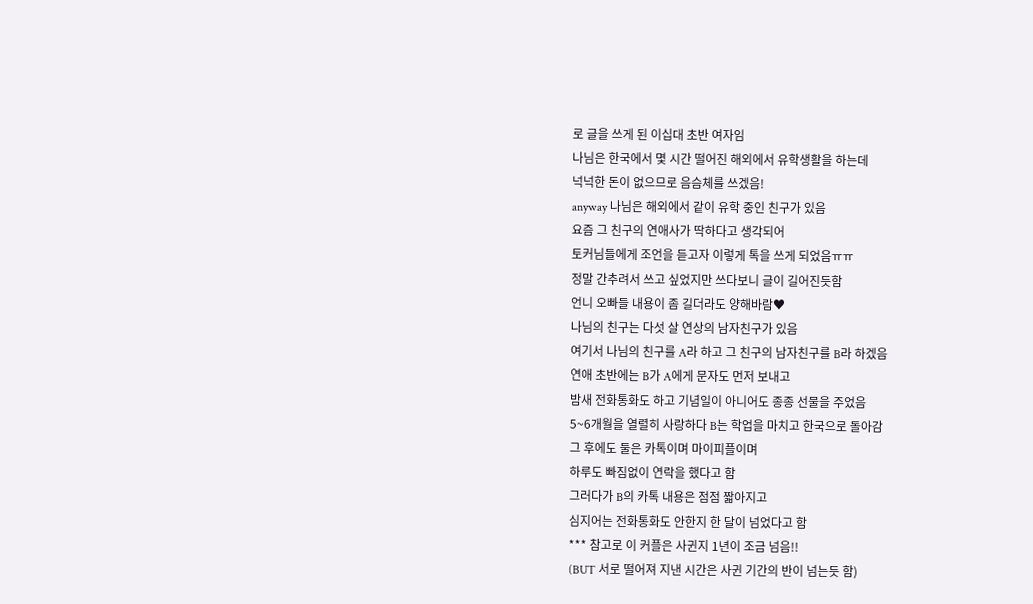로 글을 쓰게 된 이십대 초반 여자임
나님은 한국에서 몇 시간 떨어진 해외에서 유학생활을 하는데
넉넉한 돈이 없으므로 음슴체를 쓰겠음!
anyway 나님은 해외에서 같이 유학 중인 친구가 있음
요즘 그 친구의 연애사가 딱하다고 생각되어
토커님들에게 조언을 듣고자 이렇게 톡을 쓰게 되었음ㅠㅠ
정말 간추려서 쓰고 싶었지만 쓰다보니 글이 길어진듯함
언니 오빠들 내용이 좀 길더라도 양해바람♥
나님의 친구는 다섯 살 연상의 남자친구가 있음
여기서 나님의 친구를 A라 하고 그 친구의 남자친구를 B라 하겠음
연애 초반에는 B가 A에게 문자도 먼저 보내고
밤새 전화통화도 하고 기념일이 아니어도 종종 선물을 주었음
5~6개월을 열렬히 사랑하다 B는 학업을 마치고 한국으로 돌아감
그 후에도 둘은 카톡이며 마이피플이며
하루도 빠짐없이 연락을 했다고 함
그러다가 B의 카톡 내용은 점점 짧아지고
심지어는 전화통화도 안한지 한 달이 넘었다고 함
*** 참고로 이 커플은 사귄지 1년이 조금 넘음!!
(BUT 서로 떨어져 지낸 시간은 사귄 기간의 반이 넘는듯 함)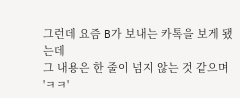그런데 요즘 B가 보내는 카톡을 보게 됐는데
그 내용은 한 줄이 넘지 않는 것 같으며
'ㅋㅋ'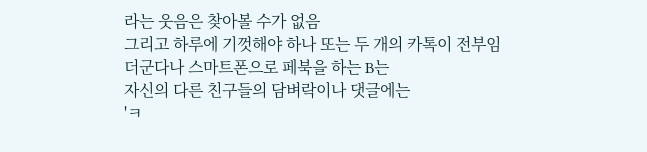라는 웃음은 찾아볼 수가 없음
그리고 하루에 기껏해야 하나 또는 두 개의 카톡이 전부임
더군다나 스마트폰으로 페북을 하는 B는
자신의 다른 친구들의 담벼락이나 댓글에는
'ㅋ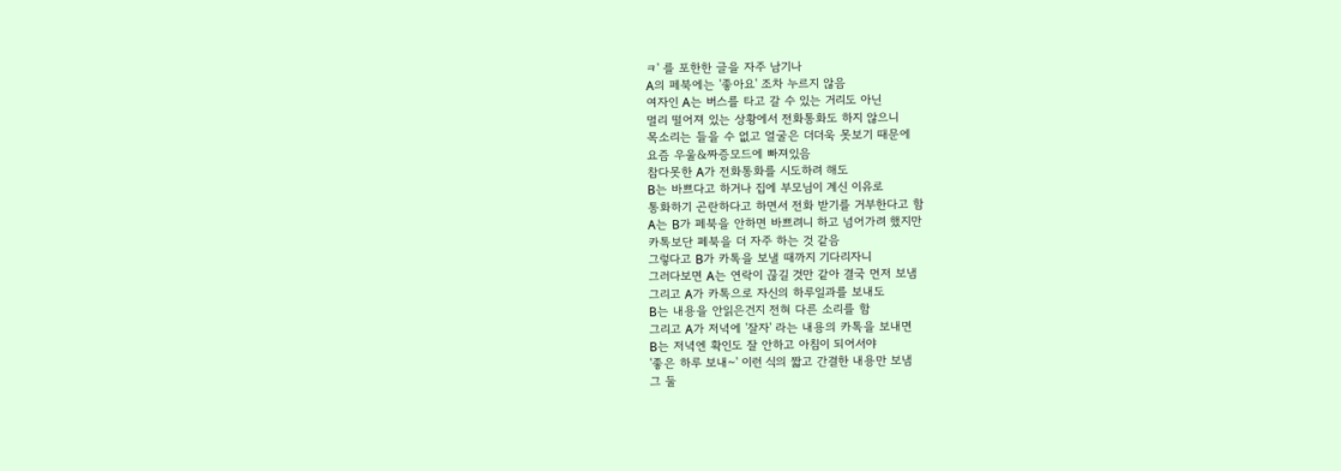ㅋ' 를 포한한 글을 자주 남기나
A의 페북에는 '좋아요' 조차 누르지 않음
여자인 A는 버스를 타고 갈 수 있는 거리도 아닌
멀리 떨어져 있는 상황에서 전화통화도 하지 않으니
목소리는 들을 수 없고 얼굴은 더더욱 못보기 때문에
요즘 우울&짜증모드에 빠져있음
참다못한 A가 전화통화를 시도하려 해도
B는 바쁘다고 하거나 집에 부모님이 계신 이유로
통화하기 곤란하다고 하면서 전화 받기를 거부한다고 함
A는 B가 페북을 안하면 바쁘려니 하고 넘어가려 했지만
카톡보단 페북을 더 자주 하는 것 같음
그렇다고 B가 카톡을 보낼 때까지 기다리자니
그러다보면 A는 연락이 끊길 것만 같아 결국 먼저 보냄
그리고 A가 카톡으로 자신의 하루일과를 보내도
B는 내용을 안읽은건지 전혀 다른 소리를 함
그리고 A가 저녁에 '잘자' 라는 내용의 카톡을 보내면
B는 저녁엔 확인도 잘 안하고 아침이 되어서야
'좋은 하루 보내~' 이런 식의 짧고 간결한 내용만 보냄
그 둘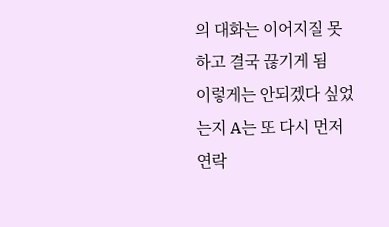의 대화는 이어지질 못하고 결국 끊기게 됨
이렇게는 안되겠다 싶었는지 A는 또 다시 먼저 연락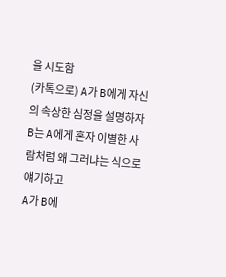을 시도함
(카톡으로) A가 B에게 자신의 속상한 심정을 설명하자
B는 A에게 혼자 이별한 사람처럼 왜 그러냐는 식으로 얘기하고
A가 B에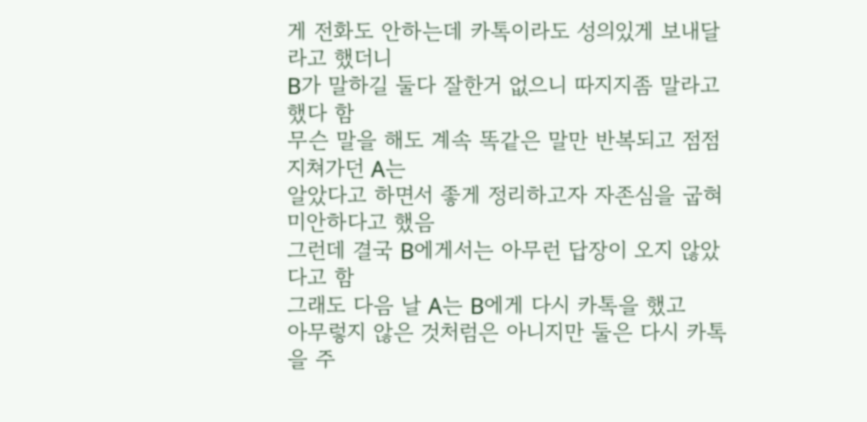게 전화도 안하는데 카톡이라도 성의있게 보내달라고 했더니
B가 말하길 둘다 잘한거 없으니 따지지좀 말라고 했다 함
무슨 말을 해도 계속 똑같은 말만 반복되고 점점 지쳐가던 A는
알았다고 하면서 좋게 정리하고자 자존심을 굽혀 미안하다고 했음
그런데 결국 B에게서는 아무런 답장이 오지 않았다고 함
그래도 다음 날 A는 B에게 다시 카톡을 했고
아무렇지 않은 것처럼은 아니지만 둘은 다시 카톡을 주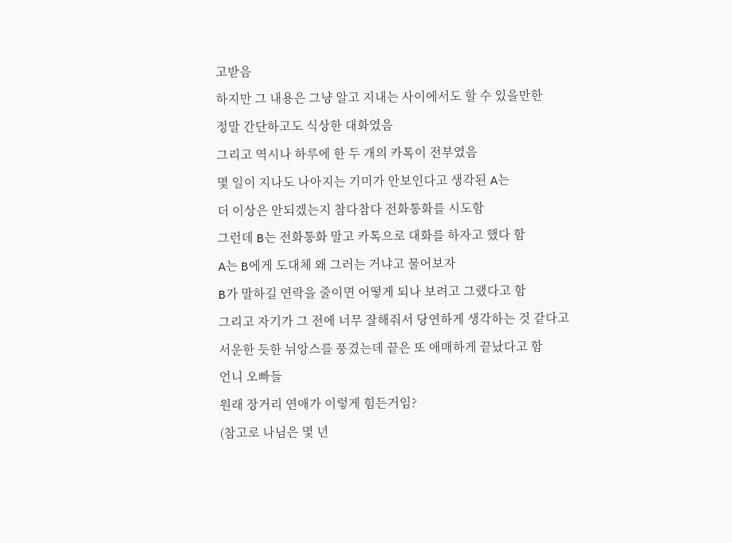고받음
하지만 그 내용은 그냥 알고 지내는 사이에서도 할 수 있을만한
정말 간단하고도 식상한 대화였음
그리고 역시나 하루에 한 두 개의 카톡이 전부였음
몇 일이 지나도 나아지는 기미가 안보인다고 생각된 A는
더 이상은 안되겠는지 참다참다 전화통화를 시도함
그런데 B는 전화통화 말고 카톡으로 대화를 하자고 했다 함
A는 B에게 도대체 왜 그러는 거냐고 물어보자
B가 말하길 연락을 줄이면 어떻게 되나 보려고 그랬다고 함
그리고 자기가 그 전에 너무 잘해줘서 당연하게 생각하는 것 같다고
서운한 듯한 뉘앙스를 풍겼는데 끝은 또 애매하게 끝났다고 함
언니 오빠들
원래 장거리 연애가 이렇게 힘든거임?
(참고로 나님은 몇 년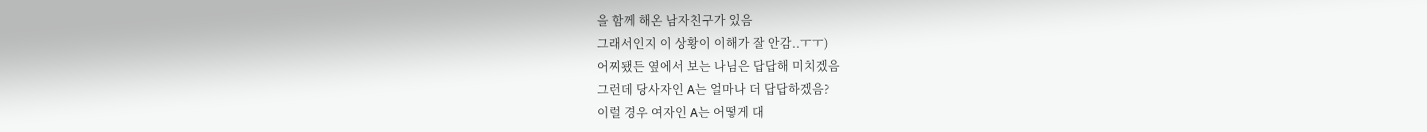을 함께 해온 남자친구가 있음
그래서인지 이 상황이 이해가 잘 안감..ㅜㅜ)
어찌됐든 옆에서 보는 나님은 답답해 미치겠음
그런데 당사자인 A는 얼마나 더 답답하겠음?
이럴 경우 여자인 A는 어떻게 대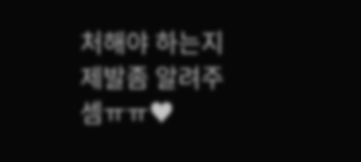처해야 하는지
제발좀 알려주셈ㅠㅠ♥